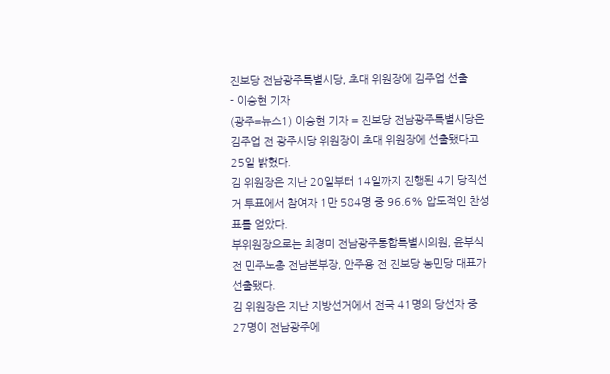진보당 전남광주특별시당, 초대 위원장에 김주업 선출
- 이승현 기자
(광주=뉴스1) 이승현 기자 = 진보당 전남광주특별시당은 김주업 전 광주시당 위원장이 초대 위원장에 선출됐다고 25일 밝혔다.
김 위원장은 지난 20일부터 14일까지 진행된 4기 당직선거 투표에서 참여자 1만 584명 중 96.6% 압도적인 찬성표를 얻았다.
부위원장으로는 최경미 전남광주통합특별시의원, 윤부식 전 민주노총 전남본부장, 안주용 전 진보당 농민당 대표가 선출됐다.
김 위원장은 지난 지방선거에서 전국 41명의 당선자 중 27명이 전남광주에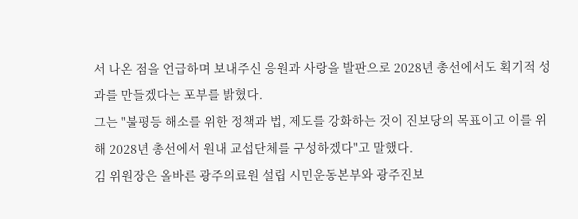서 나온 점을 언급하며 보내주신 응원과 사랑을 발판으로 2028년 총선에서도 획기적 성과를 만들겠다는 포부를 밝혔다.
그는 "불평등 해소를 위한 정책과 법, 제도를 강화하는 것이 진보당의 목표이고 이를 위해 2028년 총선에서 원내 교섭단체를 구성하겠다"고 말했다.
김 위원장은 올바른 광주의료원 설립 시민운동본부와 광주진보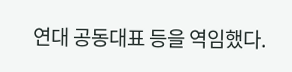연대 공동대표 등을 역임했다.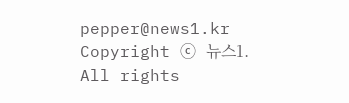pepper@news1.kr
Copyright ⓒ 뉴스1. All rights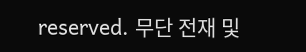reserved. 무단 전재 및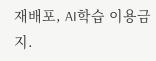재배포, AI학습 이용금지.